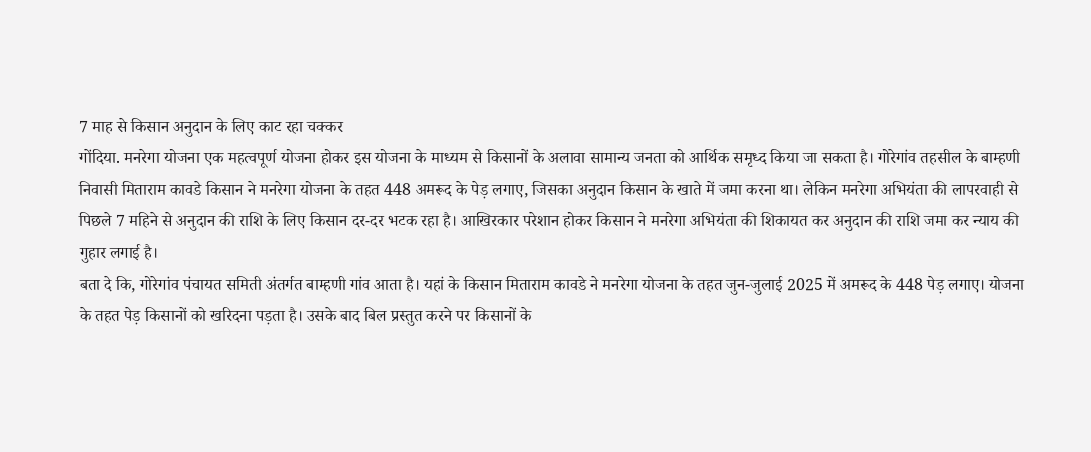7 माह से किसान अनुदान के लिए काट रहा चक्कर
गोंदिया. मनरेगा योजना एक महत्वपूर्ण योजना होकर इस योजना के माध्यम से किसानों के अलावा सामान्य जनता को आर्थिक समृध्द किया जा सकता है। गोरेगांव तहसील के बाम्हणी निवासी मिताराम कावडे किसान ने मनरेगा योजना के तहत 448 अमरूद के पेड़ लगाए, जिसका अनुदान किसान के खाते में जमा करना था। लेकिन मनरेगा अभियंता की लापरवाही से पिछले 7 महिने से अनुदान की राशि के लिए किसान दर-दर भटक रहा है। आखिरकार परेशान होकर किसान ने मनरेगा अभियंता की शिकायत कर अनुदान की राशि जमा कर न्याय की गुहार लगाई है।
बता दे कि, गोरेगांव पंचायत समिती अंतर्गत बाम्हणी गांव आता है। यहां के किसान मिताराम कावडे ने मनरेगा योजना के तहत जुन-जुलाई 2025 में अमरूद के 448 पेड़ लगाए। योजना के तहत पेड़ किसानों को खरिदना पड़ता है। उसके बाद बिल प्रस्तुत करने पर किसानों के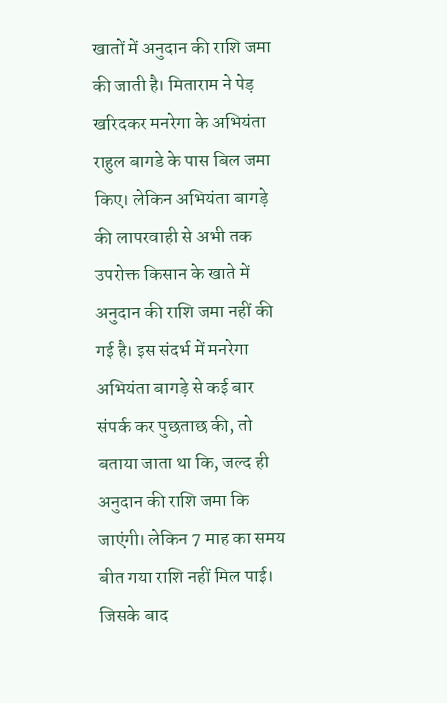खातों में अनुदान की राशि जमा की जाती है। मिताराम ने पेड़ खरिदकर मनरेगा के अभियंता राहुल बागडे के पास बिल जमा किए। लेकिन अभियंता बागड़े की लापरवाही से अभी तक उपरोक्त किसान के खाते में अनुदान की राशि जमा नहीं की गई है। इस संदर्भ में मनरेगा अभियंता बागड़े से कई बार संपर्क कर पुछताछ की, तो बताया जाता था कि, जल्द ही अनुदान की राशि जमा कि जाएंगी। लेकिन 7 माह का समय बीत गया राशि नहीं मिल पाई। जिसके बाद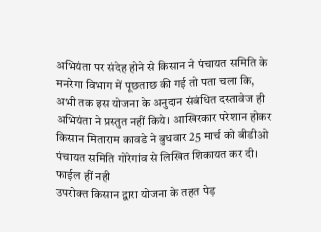अभियंता पर संदेह होने से किसान ने पंचायत समिति के मनरेगा विभाग में पूछताछ की गई तो पता चला कि, अभी तक इस योजना के अनुदान संबंधित दस्तावेज ही अभियंता ने प्रस्तुत नहीं किये। आखिरकार परेशान होकर किसान मिताराम कावडे ने बुधवार 25 मार्च को बीडीओ पंचायत समिति गोरेगांव से लिखित शिकायत कर दी।
फाईल हीं नही
उपरोक्त किसान द्वारा योजना के तहत पेड़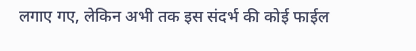लगाए गए, लेकिन अभी तक इस संदर्भ की कोई फाईल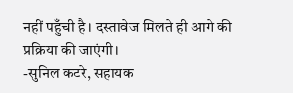नहीं पहुँची है। दस्तावेज मिलते ही आगे की प्रक्रिया की जाएंगी।
-सुनिल कटरे, सहायक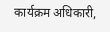कार्यक्रम अधिकारी,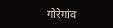गोरेगांव